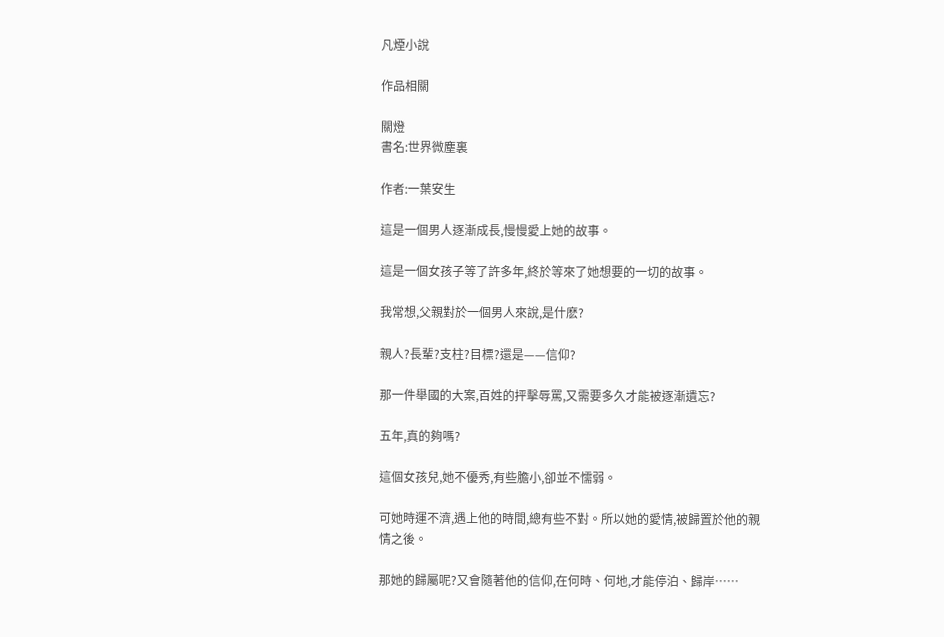凡煙小說

作品相關

關燈
書名:世界微塵裏

作者:一葉安生

這是一個男人逐漸成長,慢慢愛上她的故事。

這是一個女孩子等了許多年,終於等來了她想要的一切的故事。

我常想,父親對於一個男人來說,是什麽?

親人?長輩?支柱?目標?還是——信仰?

那一件舉國的大案,百姓的抨擊辱罵,又需要多久才能被逐漸遺忘?

五年,真的夠嗎?

這個女孩兒,她不優秀,有些膽小,卻並不懦弱。

可她時運不濟,遇上他的時間,總有些不對。所以她的愛情,被歸置於他的親情之後。

那她的歸屬呢?又會隨著他的信仰,在何時、何地,才能停泊、歸岸……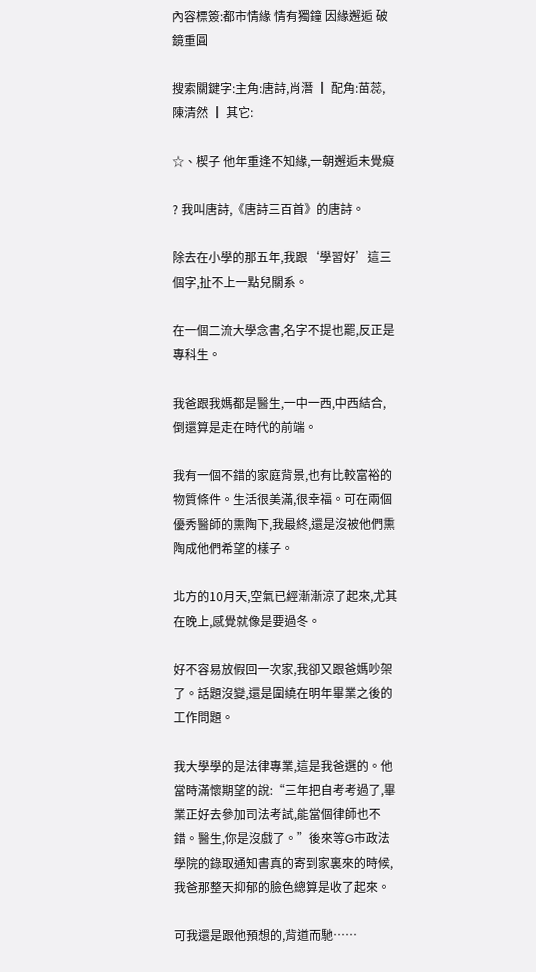內容標簽:都市情緣 情有獨鐘 因緣邂逅 破鏡重圓

搜索關鍵字:主角:唐詩,肖潛 ┃ 配角:苗蕊,陳清然 ┃ 其它:

☆、楔子 他年重逢不知緣,一朝邂逅未覺癡

? 我叫唐詩,《唐詩三百首》的唐詩。

除去在小學的那五年,我跟‘學習好’這三個字,扯不上一點兒關系。

在一個二流大學念書,名字不提也罷,反正是專科生。

我爸跟我媽都是醫生,一中一西,中西結合,倒還算是走在時代的前端。

我有一個不錯的家庭背景,也有比較富裕的物質條件。生活很美滿,很幸福。可在兩個優秀醫師的熏陶下,我最終,還是沒被他們熏陶成他們希望的樣子。

北方的10月天,空氣已經漸漸涼了起來,尤其在晚上,感覺就像是要過冬。

好不容易放假回一次家,我卻又跟爸媽吵架了。話題沒變,還是圍繞在明年畢業之後的工作問題。

我大學學的是法律專業,這是我爸選的。他當時滿懷期望的說:“三年把自考考過了,畢業正好去參加司法考試,能當個律師也不錯。醫生,你是沒戲了。”後來等G市政法學院的錄取通知書真的寄到家裏來的時候,我爸那整天抑郁的臉色總算是收了起來。

可我還是跟他預想的,背道而馳……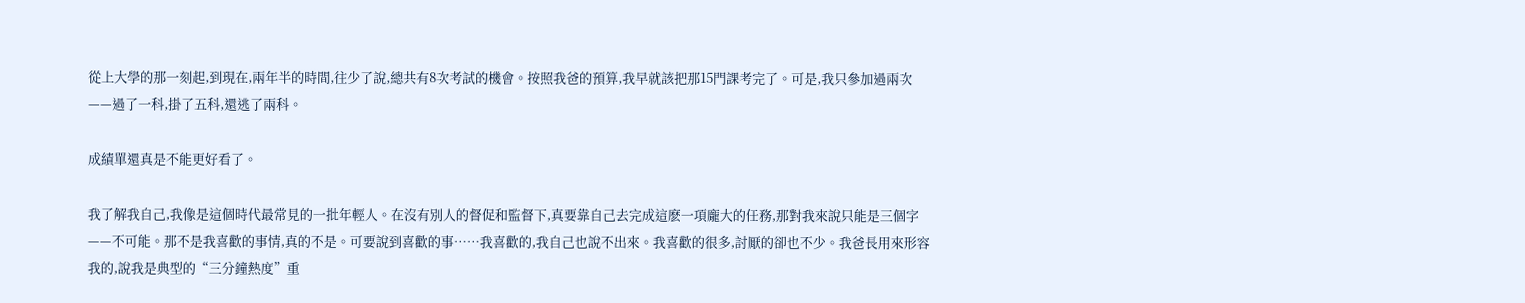從上大學的那一刻起,到現在,兩年半的時間,往少了說,總共有8次考試的機會。按照我爸的預算,我早就該把那15門課考完了。可是,我只參加過兩次——過了一科,掛了五科,還逃了兩科。

成績單還真是不能更好看了。

我了解我自己,我像是這個時代最常見的一批年輕人。在沒有別人的督促和監督下,真要靠自己去完成這麽一項龐大的任務,那對我來說只能是三個字——不可能。那不是我喜歡的事情,真的不是。可要說到喜歡的事……我喜歡的,我自己也說不出來。我喜歡的很多,討厭的卻也不少。我爸長用來形容我的,說我是典型的“三分鐘熱度”重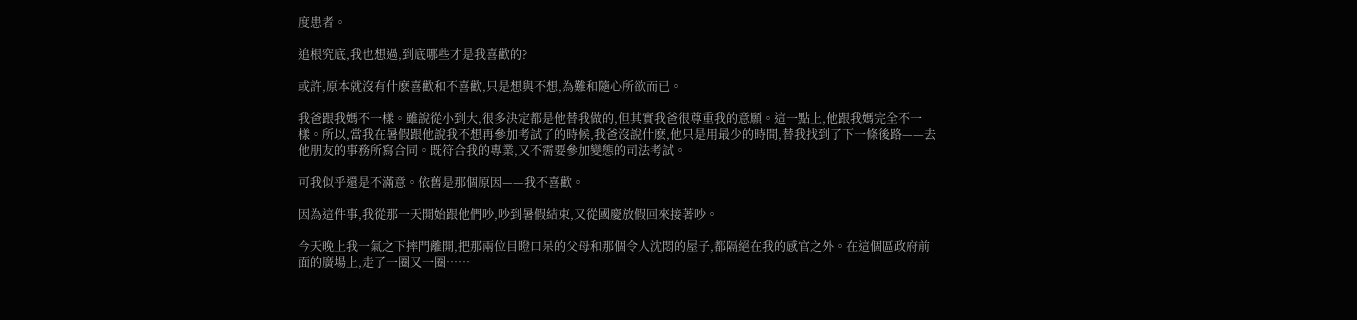度患者。

追根究底,我也想過,到底哪些才是我喜歡的?

或許,原本就沒有什麽喜歡和不喜歡,只是想與不想,為難和隨心所欲而已。

我爸跟我媽不一樣。雖說從小到大,很多決定都是他替我做的,但其實我爸很尊重我的意願。這一點上,他跟我媽完全不一樣。所以,當我在暑假跟他說我不想再參加考試了的時候,我爸沒說什麽,他只是用最少的時間,替我找到了下一條後路——去他朋友的事務所寫合同。既符合我的專業,又不需要參加變態的司法考試。

可我似乎還是不滿意。依舊是那個原因——我不喜歡。

因為這件事,我從那一天開始跟他們吵,吵到暑假結束,又從國慶放假回來接著吵。

今天晚上我一氣之下摔門離開,把那兩位目瞪口呆的父母和那個令人沈悶的屋子,都隔絕在我的感官之外。在這個區政府前面的廣場上,走了一圈又一圈……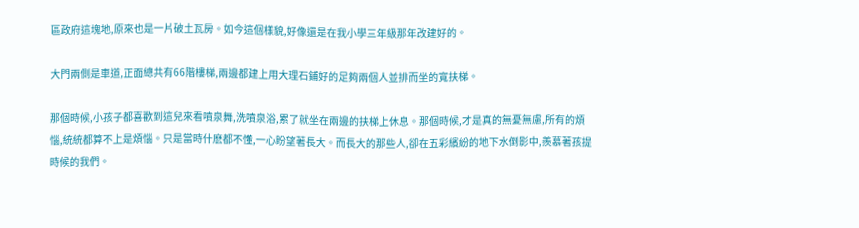區政府這塊地,原來也是一片破土瓦房。如今這個樣貌,好像還是在我小學三年級那年改建好的。

大門兩側是車道,正面總共有66階樓梯,兩邊都建上用大理石鋪好的足夠兩個人並排而坐的寬扶梯。

那個時候,小孩子都喜歡到這兒來看噴泉舞,洗噴泉浴,累了就坐在兩邊的扶梯上休息。那個時候,才是真的無憂無慮,所有的煩惱,統統都算不上是煩惱。只是當時什麽都不懂,一心盼望著長大。而長大的那些人,卻在五彩繽紛的地下水倒影中,羨慕著孩提時候的我們。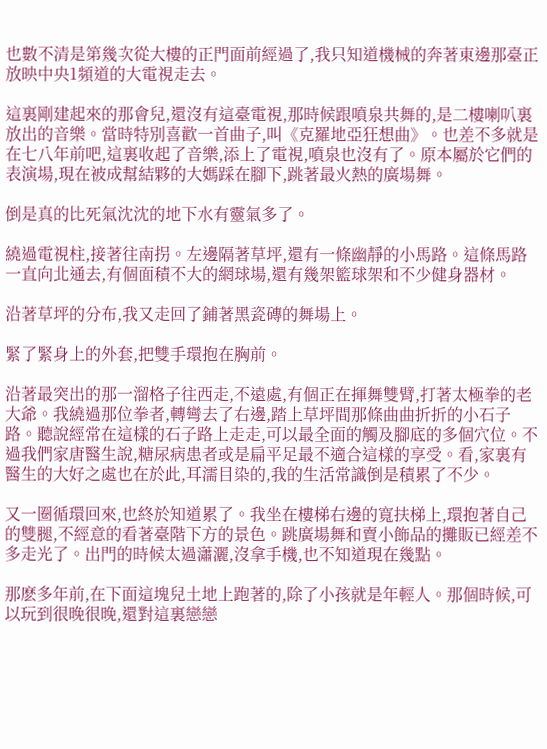也數不清是第幾次從大樓的正門面前經過了,我只知道機械的奔著東邊那臺正放映中央1頻道的大電視走去。

這裏剛建起來的那會兒,還沒有這臺電視,那時候跟噴泉共舞的,是二樓喇叭裏放出的音樂。當時特別喜歡一首曲子,叫《克羅地亞狂想曲》。也差不多就是在七八年前吧,這裏收起了音樂,添上了電視,噴泉也沒有了。原本屬於它們的表演場,現在被成幫結夥的大媽踩在腳下,跳著最火熱的廣場舞。

倒是真的比死氣沈沈的地下水有靈氣多了。

繞過電視柱,接著往南拐。左邊隔著草坪,還有一條幽靜的小馬路。這條馬路一直向北通去,有個面積不大的網球場,還有幾架籃球架和不少健身器材。

沿著草坪的分布,我又走回了鋪著黑瓷磚的舞場上。

緊了緊身上的外套,把雙手環抱在胸前。

沿著最突出的那一溜格子往西走,不遠處,有個正在揮舞雙臂,打著太極拳的老大爺。我繞過那位拳者,轉彎去了右邊,踏上草坪間那條曲曲折折的小石子路。聽說經常在這樣的石子路上走走,可以最全面的觸及腳底的多個穴位。不過我們家唐醫生說,糖尿病患者或是扁平足最不適合這樣的享受。看,家裏有醫生的大好之處也在於此,耳濡目染的,我的生活常識倒是積累了不少。

又一圈循環回來,也終於知道累了。我坐在樓梯右邊的寬扶梯上,環抱著自己的雙腿,不經意的看著臺階下方的景色。跳廣場舞和賣小飾品的攤販已經差不多走光了。出門的時候太過瀟灑,沒拿手機,也不知道現在幾點。

那麽多年前,在下面這塊兒土地上跑著的,除了小孩就是年輕人。那個時候,可以玩到很晚很晚,還對這裏戀戀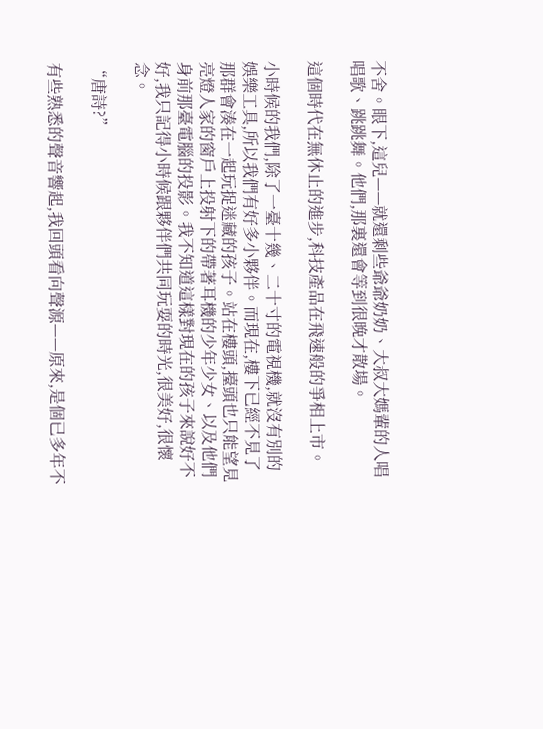不舍。眼下,這兒——就還剩些爺爺奶奶、大叔大媽輩的人唱唱歌、跳跳舞。他們,那裏還會等到很晚才散場。

這個時代在無休止的進步,科技產品在飛速般的爭相上市。

小時候的我們,除了一臺十幾、二十寸的電視機,就沒有別的娛樂工具,所以我們有好多小夥伴。而現在,樓下已經不見了那群會湊在一起玩捉迷藏的孩子。站在樓頭,擡頭也只能望見亮燈人家的窗戶上投射下的帶著耳機的少年少女、以及他們身前那臺電腦的投影。我不知道這樣對現在的孩子來說好不好,我只記得小時候跟夥伴們共同玩耍的時光,很美好,很懷念。

“唐詩?”

有些熟悉的聲音響起,我回頭看向聲源——原來,是個已多年不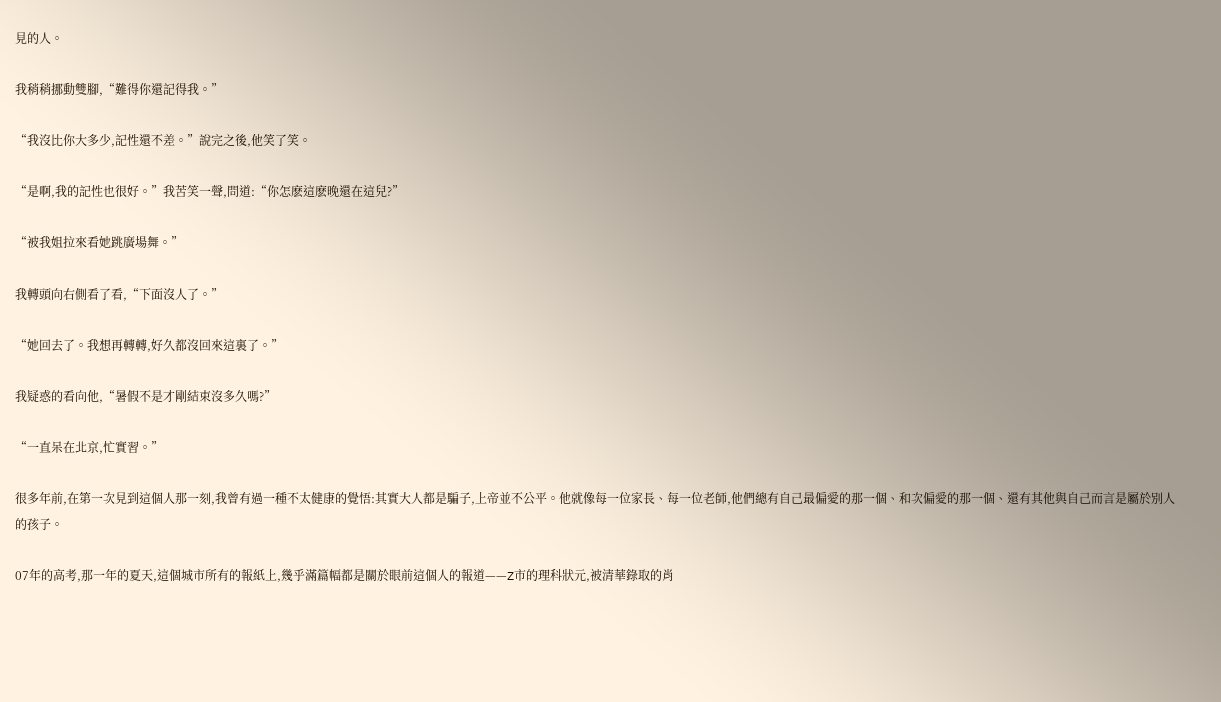見的人。

我稍稍挪動雙腳,“難得你還記得我。”

“我沒比你大多少,記性還不差。”說完之後,他笑了笑。

“是啊,我的記性也很好。”我苦笑一聲,問道:“你怎麽這麽晚還在這兒?”

“被我姐拉來看她跳廣場舞。”

我轉頭向右側看了看,“下面沒人了。”

“她回去了。我想再轉轉,好久都沒回來這裏了。”

我疑惑的看向他,“暑假不是才剛結束沒多久嗎?”

“一直呆在北京,忙實習。”

很多年前,在第一次見到這個人那一刻,我曾有過一種不太健康的覺悟:其實大人都是騙子,上帝並不公平。他就像每一位家長、每一位老師,他們總有自己最偏愛的那一個、和次偏愛的那一個、還有其他與自己而言是屬於別人的孩子。

07年的高考,那一年的夏天,這個城市所有的報紙上,幾乎滿篇幅都是關於眼前這個人的報道——Z市的理科狀元,被清華錄取的肖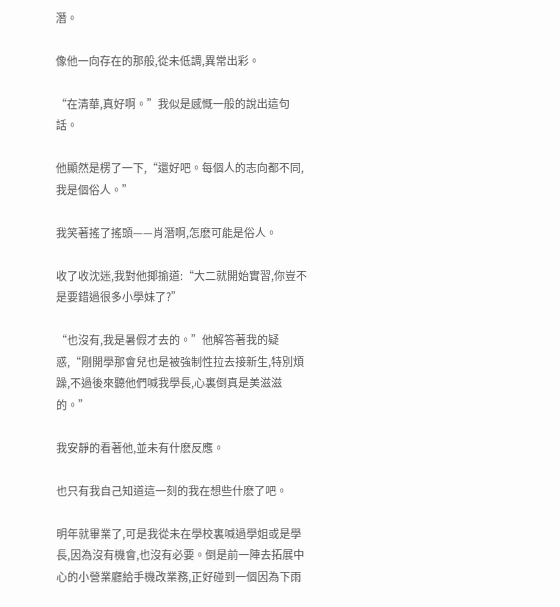潛。

像他一向存在的那般,從未低調,異常出彩。

“在清華,真好啊。”我似是感慨一般的說出這句話。

他顯然是楞了一下,“還好吧。每個人的志向都不同,我是個俗人。”

我笑著搖了搖頭——肖潛啊,怎麽可能是俗人。

收了收沈迷,我對他揶揄道:“大二就開始實習,你豈不是要錯過很多小學妹了?”

“也沒有,我是暑假才去的。”他解答著我的疑惑,“剛開學那會兒也是被強制性拉去接新生,特別煩躁,不過後來聽他們喊我學長,心裏倒真是美滋滋的。”

我安靜的看著他,並未有什麽反應。

也只有我自己知道這一刻的我在想些什麽了吧。

明年就畢業了,可是我從未在學校裏喊過學姐或是學長,因為沒有機會,也沒有必要。倒是前一陣去拓展中心的小營業廳給手機改業務,正好碰到一個因為下雨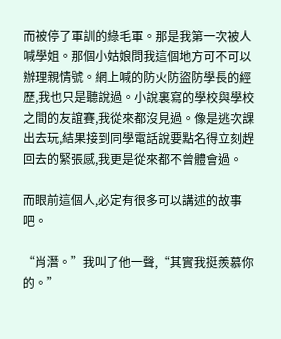而被停了軍訓的綠毛軍。那是我第一次被人喊學姐。那個小姑娘問我這個地方可不可以辦理親情號。網上喊的防火防盜防學長的經歷,我也只是聽說過。小說裏寫的學校與學校之間的友誼賽,我從來都沒見過。像是逃次課出去玩,結果接到同學電話說要點名得立刻趕回去的緊張感,我更是從來都不曾體會過。

而眼前這個人,必定有很多可以講述的故事吧。

“肖潛。”我叫了他一聲,“其實我挺羨慕你的。”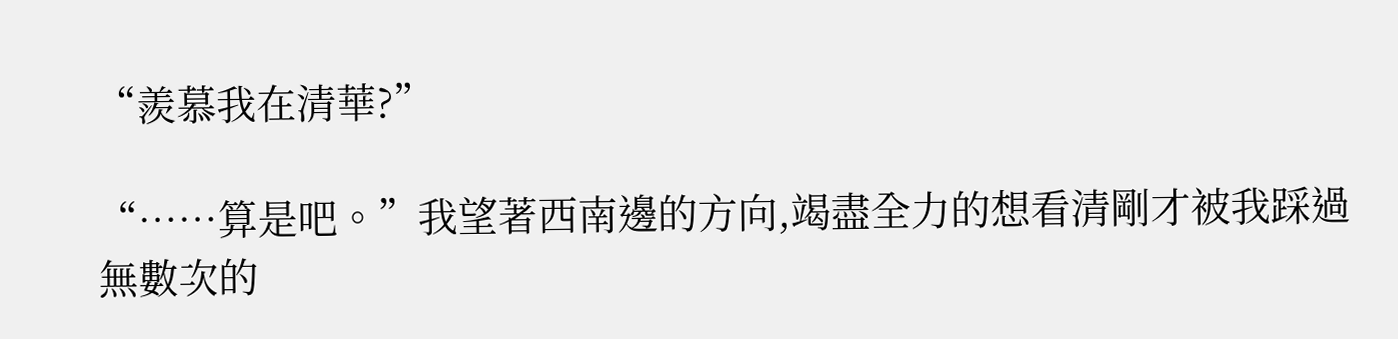“羨慕我在清華?”

“……算是吧。”我望著西南邊的方向,竭盡全力的想看清剛才被我踩過無數次的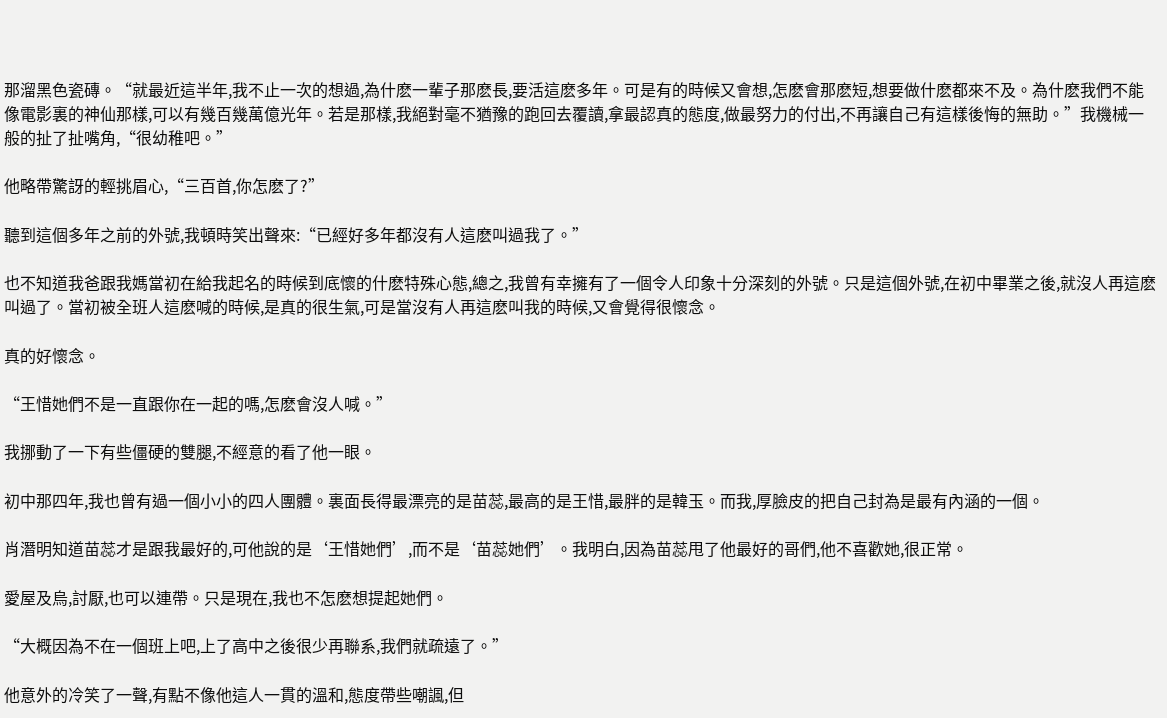那溜黑色瓷磚。“就最近這半年,我不止一次的想過,為什麽一輩子那麽長,要活這麽多年。可是有的時候又會想,怎麽會那麽短,想要做什麽都來不及。為什麽我們不能像電影裏的神仙那樣,可以有幾百幾萬億光年。若是那樣,我絕對毫不猶豫的跑回去覆讀,拿最認真的態度,做最努力的付出,不再讓自己有這樣後悔的無助。”我機械一般的扯了扯嘴角,“很幼稚吧。”

他略帶驚訝的輕挑眉心,“三百首,你怎麽了?”

聽到這個多年之前的外號,我頓時笑出聲來:“已經好多年都沒有人這麽叫過我了。”

也不知道我爸跟我媽當初在給我起名的時候到底懷的什麽特殊心態,總之,我曾有幸擁有了一個令人印象十分深刻的外號。只是這個外號,在初中畢業之後,就沒人再這麽叫過了。當初被全班人這麽喊的時候,是真的很生氣,可是當沒有人再這麽叫我的時候,又會覺得很懷念。

真的好懷念。

“王惜她們不是一直跟你在一起的嗎,怎麽會沒人喊。”

我挪動了一下有些僵硬的雙腿,不經意的看了他一眼。

初中那四年,我也曾有過一個小小的四人團體。裏面長得最漂亮的是苗蕊,最高的是王惜,最胖的是韓玉。而我,厚臉皮的把自己封為是最有內涵的一個。

肖潛明知道苗蕊才是跟我最好的,可他說的是‘王惜她們’,而不是‘苗蕊她們’。我明白,因為苗蕊甩了他最好的哥們,他不喜歡她,很正常。

愛屋及烏,討厭,也可以連帶。只是現在,我也不怎麽想提起她們。

“大概因為不在一個班上吧,上了高中之後很少再聯系,我們就疏遠了。”

他意外的冷笑了一聲,有點不像他這人一貫的溫和,態度帶些嘲諷,但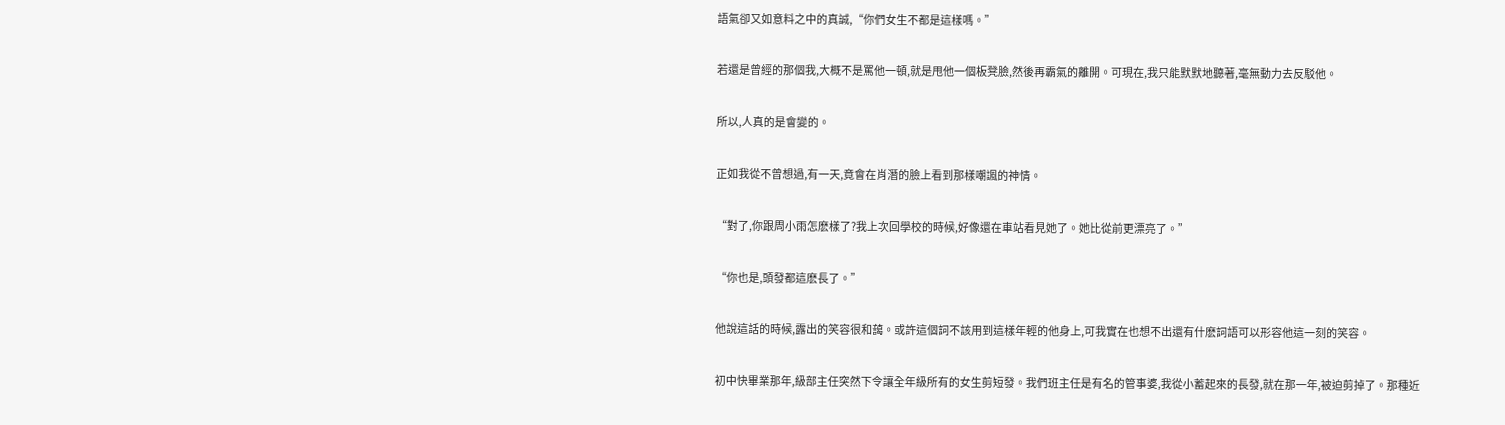語氣卻又如意料之中的真誠,“你們女生不都是這樣嗎。”

若還是曾經的那個我,大概不是罵他一頓,就是甩他一個板凳臉,然後再霸氣的離開。可現在,我只能默默地聽著,毫無動力去反駁他。

所以,人真的是會變的。

正如我從不曾想過,有一天,竟會在肖潛的臉上看到那樣嘲諷的神情。

“對了,你跟周小雨怎麽樣了?我上次回學校的時候,好像還在車站看見她了。她比從前更漂亮了。”

“你也是,頭發都這麽長了。”

他說這話的時候,露出的笑容很和藹。或許這個詞不該用到這樣年輕的他身上,可我實在也想不出還有什麽詞語可以形容他這一刻的笑容。

初中快畢業那年,級部主任突然下令讓全年級所有的女生剪短發。我們班主任是有名的管事婆,我從小蓄起來的長發,就在那一年,被迫剪掉了。那種近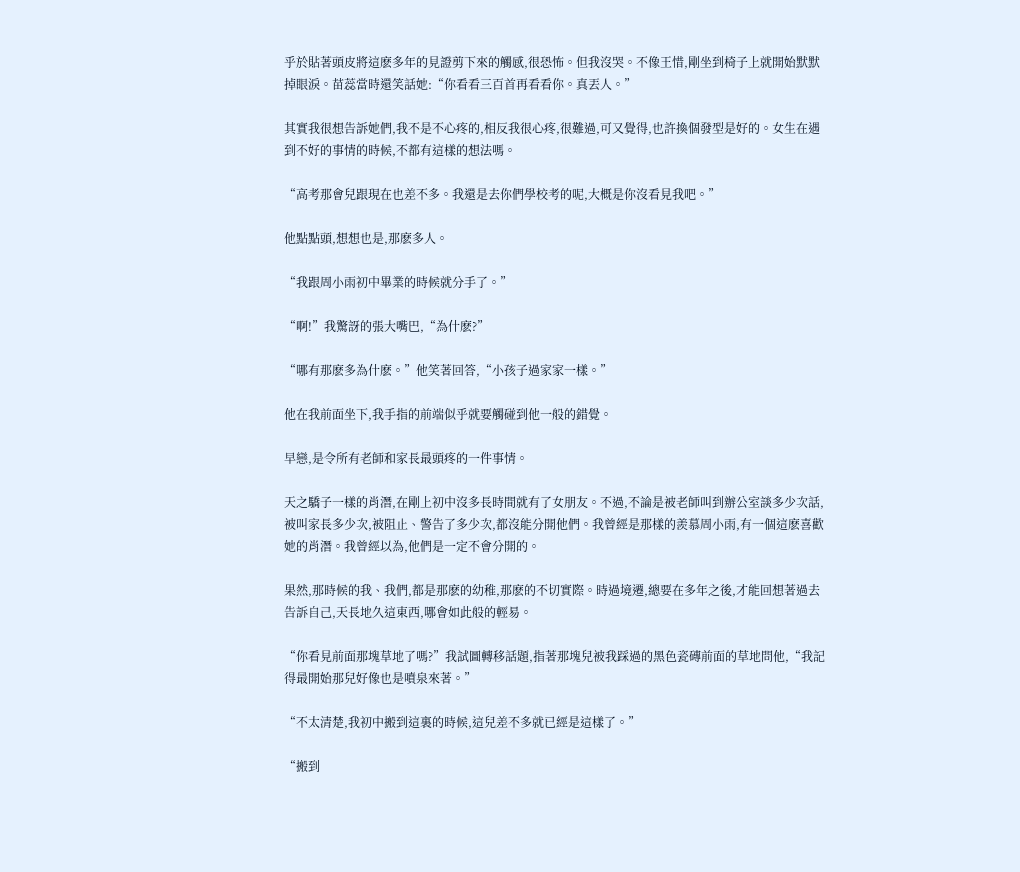乎於貼著頭皮將這麽多年的見證剪下來的觸感,很恐怖。但我沒哭。不像王惜,剛坐到椅子上就開始默默掉眼淚。苗蕊當時還笑話她:“你看看三百首再看看你。真丟人。”

其實我很想告訴她們,我不是不心疼的,相反我很心疼,很難過,可又覺得,也許換個發型是好的。女生在遇到不好的事情的時候,不都有這樣的想法嗎。

“高考那會兒跟現在也差不多。我還是去你們學校考的呢,大概是你沒看見我吧。”

他點點頭,想想也是,那麽多人。

“我跟周小雨初中畢業的時候就分手了。”

“啊!”我驚訝的張大嘴巴,“為什麽?”

“哪有那麽多為什麽。”他笑著回答,“小孩子過家家一樣。”

他在我前面坐下,我手指的前端似乎就要觸碰到他一般的錯覺。

早戀,是令所有老師和家長最頭疼的一件事情。

天之驕子一樣的肖潛,在剛上初中沒多長時間就有了女朋友。不過,不論是被老師叫到辦公室談多少次話,被叫家長多少次,被阻止、警告了多少次,都沒能分開他們。我曾經是那樣的羨慕周小雨,有一個這麽喜歡她的肖潛。我曾經以為,他們是一定不會分開的。

果然,那時候的我、我們,都是那麽的幼稚,那麽的不切實際。時過境遷,總要在多年之後,才能回想著過去告訴自己,天長地久這東西,哪會如此般的輕易。

“你看見前面那塊草地了嗎?”我試圖轉移話題,指著那塊兒被我踩過的黑色瓷磚前面的草地問他,“我記得最開始那兒好像也是噴泉來著。”

“不太清楚,我初中搬到這裏的時候,這兒差不多就已經是這樣了。”

“搬到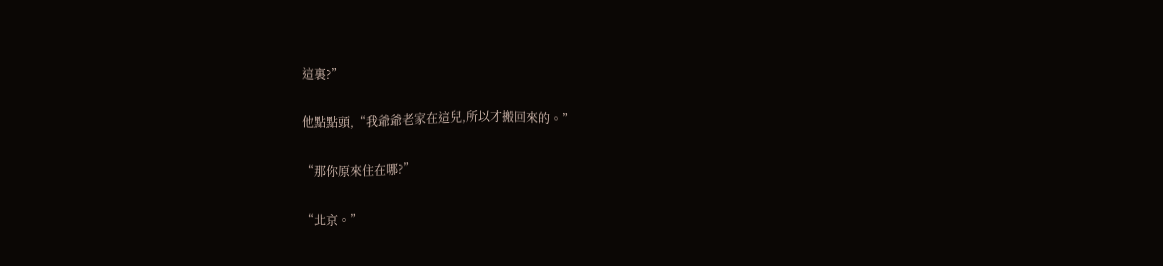這裏?”

他點點頭,“我爺爺老家在這兒,所以才搬回來的。”

“那你原來住在哪?”

“北京。”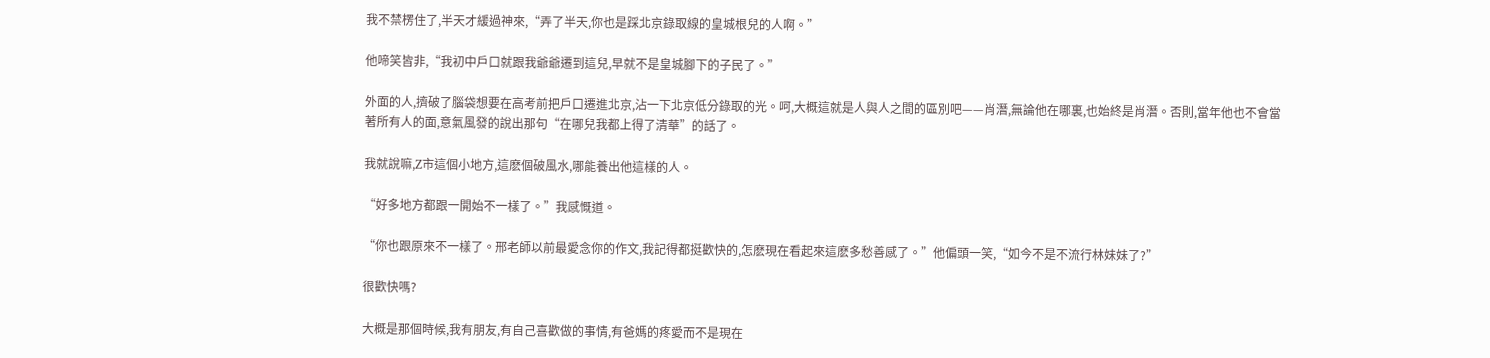我不禁楞住了,半天才緩過神來,“弄了半天,你也是踩北京錄取線的皇城根兒的人啊。”

他啼笑皆非,“我初中戶口就跟我爺爺遷到這兒,早就不是皇城腳下的子民了。”

外面的人,擠破了腦袋想要在高考前把戶口遷進北京,沾一下北京低分錄取的光。呵,大概這就是人與人之間的區別吧——肖潛,無論他在哪裏,也始終是肖潛。否則,當年他也不會當著所有人的面,意氣風發的說出那句“在哪兒我都上得了清華”的話了。

我就說嘛,Z市這個小地方,這麽個破風水,哪能養出他這樣的人。

“好多地方都跟一開始不一樣了。”我感慨道。

“你也跟原來不一樣了。邢老師以前最愛念你的作文,我記得都挺歡快的,怎麽現在看起來這麽多愁善感了。”他偏頭一笑,“如今不是不流行林妹妹了?”

很歡快嗎?

大概是那個時候,我有朋友,有自己喜歡做的事情,有爸媽的疼愛而不是現在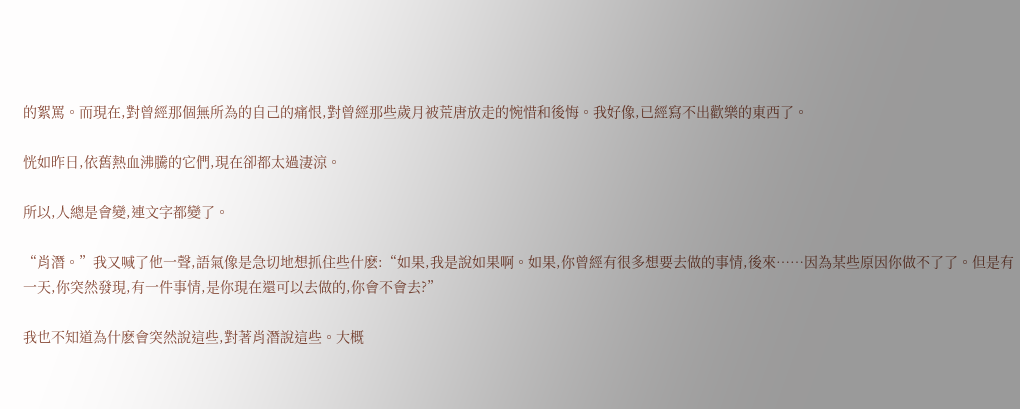的絮罵。而現在,對曾經那個無所為的自己的痛恨,對曾經那些歲月被荒唐放走的惋惜和後悔。我好像,已經寫不出歡樂的東西了。

恍如昨日,依舊熱血沸騰的它們,現在卻都太過淒涼。

所以,人總是會變,連文字都變了。

“肖潛。”我又喊了他一聲,語氣像是急切地想抓住些什麽:“如果,我是說如果啊。如果,你曾經有很多想要去做的事情,後來……因為某些原因你做不了了。但是有一天,你突然發現,有一件事情,是你現在還可以去做的,你會不會去?”

我也不知道為什麽會突然說這些,對著肖潛說這些。大概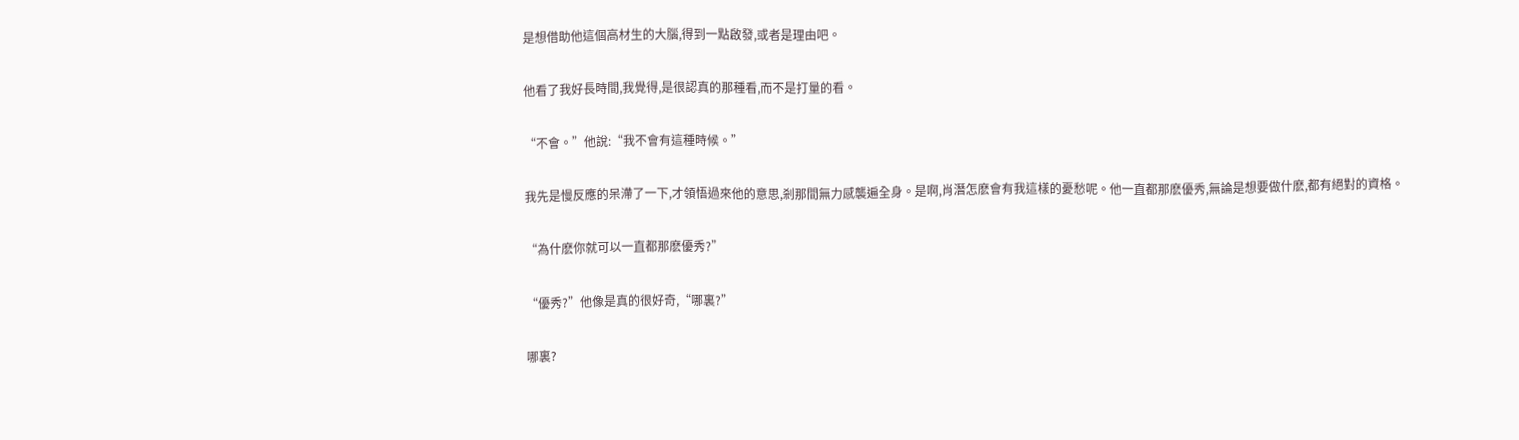是想借助他這個高材生的大腦,得到一點啟發,或者是理由吧。

他看了我好長時間,我覺得,是很認真的那種看,而不是打量的看。

“不會。”他說:“我不會有這種時候。”

我先是慢反應的呆滯了一下,才領悟過來他的意思,剎那間無力感襲遍全身。是啊,肖潛怎麽會有我這樣的憂愁呢。他一直都那麽優秀,無論是想要做什麽,都有絕對的資格。

“為什麽你就可以一直都那麽優秀?”

“優秀?”他像是真的很好奇,“哪裏?”

哪裏?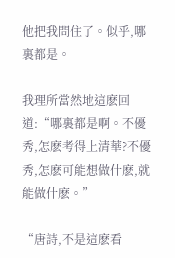他把我問住了。似乎,哪裏都是。

我理所當然地這麽回道:“哪裏都是啊。不優秀,怎麽考得上清華?不優秀,怎麽可能想做什麽,就能做什麽。”

“唐詩,不是這麽看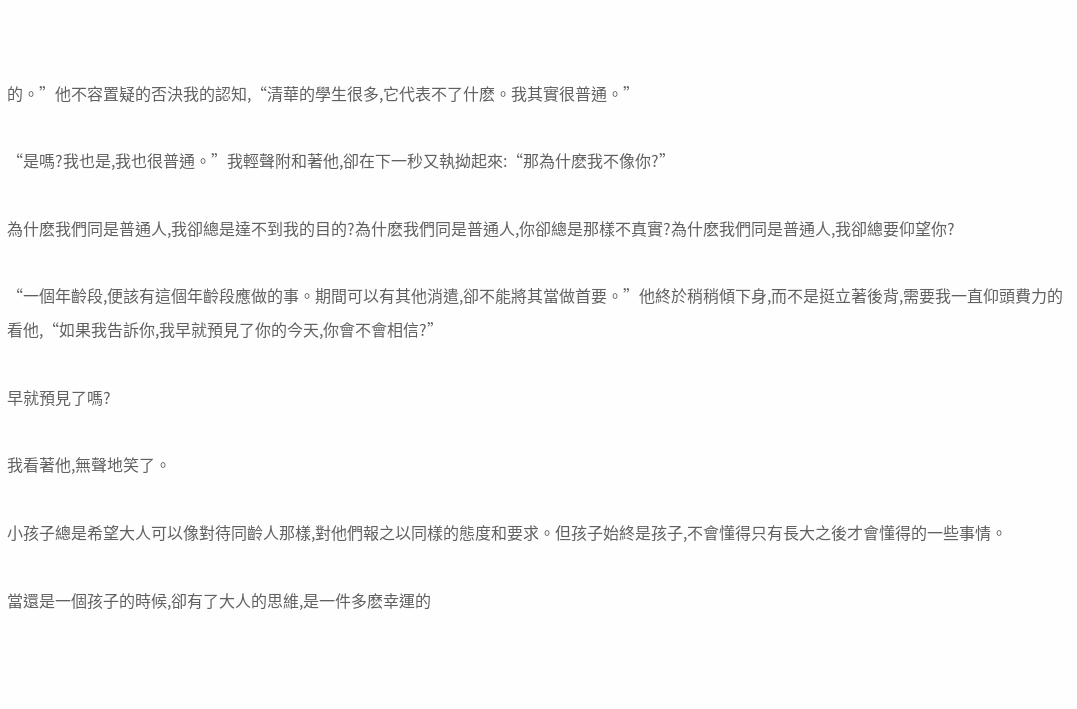的。”他不容置疑的否決我的認知,“清華的學生很多,它代表不了什麽。我其實很普通。”

“是嗎?我也是,我也很普通。”我輕聲附和著他,卻在下一秒又執拗起來:“那為什麽我不像你?”

為什麽我們同是普通人,我卻總是達不到我的目的?為什麽我們同是普通人,你卻總是那樣不真實?為什麽我們同是普通人,我卻總要仰望你?

“一個年齡段,便該有這個年齡段應做的事。期間可以有其他消遣,卻不能將其當做首要。”他終於稍稍傾下身,而不是挺立著後背,需要我一直仰頭費力的看他,“如果我告訴你,我早就預見了你的今天,你會不會相信?”

早就預見了嗎?

我看著他,無聲地笑了。

小孩子總是希望大人可以像對待同齡人那樣,對他們報之以同樣的態度和要求。但孩子始終是孩子,不會懂得只有長大之後才會懂得的一些事情。

當還是一個孩子的時候,卻有了大人的思維,是一件多麽幸運的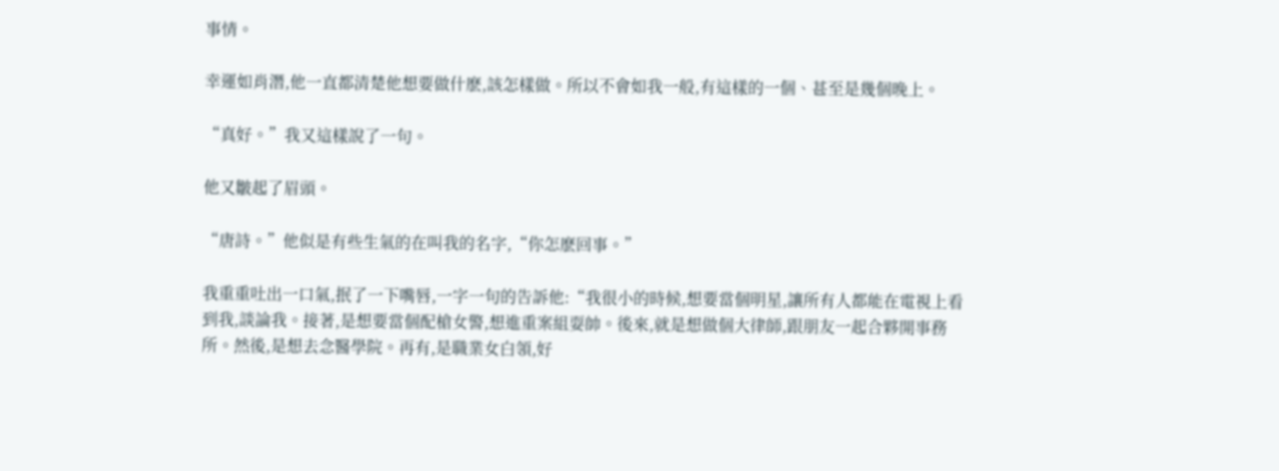事情。

幸運如肖潛,他一直都清楚他想要做什麽,該怎樣做。所以不會如我一般,有這樣的一個、甚至是幾個晚上。

“真好。”我又這樣說了一句。

他又皺起了眉頭。

“唐詩。”他似是有些生氣的在叫我的名字,“你怎麽回事。”

我重重吐出一口氣,抿了一下嘴唇,一字一句的告訴他:“我很小的時候,想要當個明星,讓所有人都能在電視上看到我,談論我。接著,是想要當個配槍女警,想進重案組耍帥。後來,就是想做個大律師,跟朋友一起合夥開事務所。然後,是想去念醫學院。再有,是職業女白領,好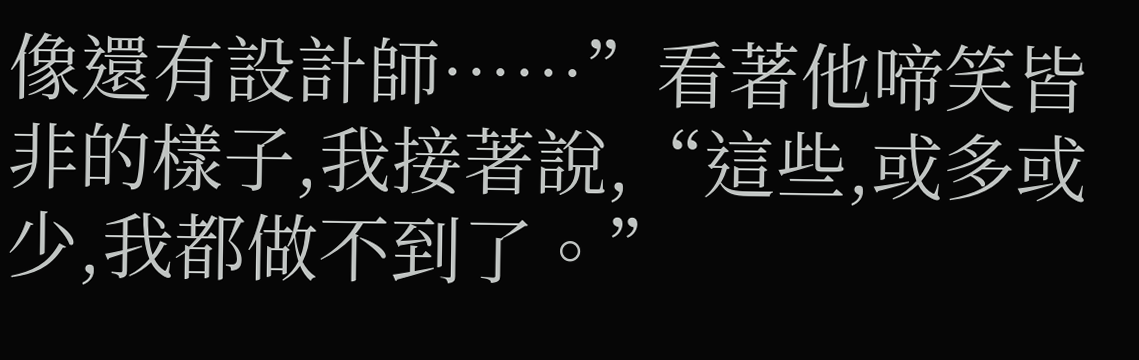像還有設計師……”看著他啼笑皆非的樣子,我接著說,“這些,或多或少,我都做不到了。”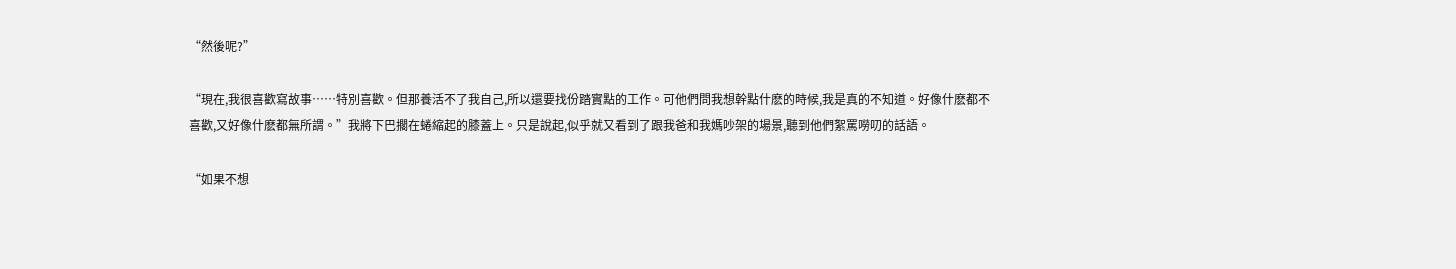“然後呢?”

“現在,我很喜歡寫故事……特別喜歡。但那養活不了我自己,所以還要找份踏實點的工作。可他們問我想幹點什麽的時候,我是真的不知道。好像什麽都不喜歡,又好像什麽都無所謂。”我將下巴擱在蜷縮起的膝蓋上。只是說起,似乎就又看到了跟我爸和我媽吵架的場景,聽到他們絮罵嘮叨的話語。

“如果不想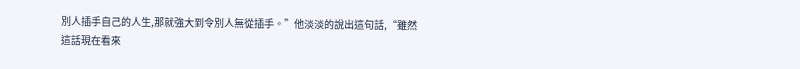別人插手自己的人生,那就強大到令別人無從插手。”他淡淡的說出這句話,“雖然這話現在看來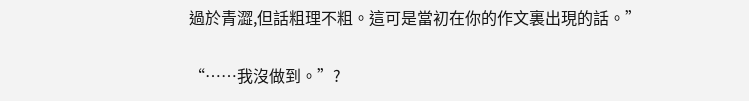過於青澀,但話粗理不粗。這可是當初在你的作文裏出現的話。”

“……我沒做到。”?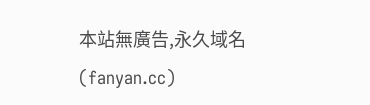本站無廣告,永久域名(fanyan.cc)